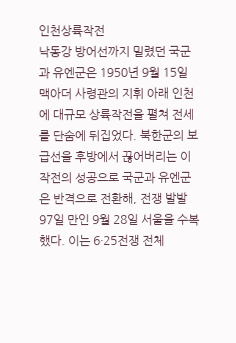인천상륙작전
낙동강 방어선까지 밀렸던 국군과 유엔군은 1950년 9월 15일 맥아더 사령관의 지휘 아래 인천에 대규모 상륙작전을 펼쳐 전세를 단숨에 뒤집었다. 북한군의 보급선을 후방에서 끊어버리는 이 작전의 성공으로 국군과 유엔군은 반격으로 전환해, 전쟁 발발 97일 만인 9월 28일 서울을 수복했다. 이는 6·25전쟁 전체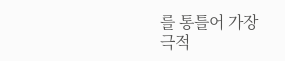를 통틀어 가장 극적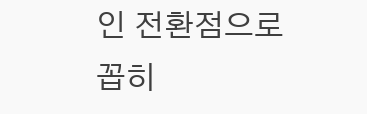인 전환점으로 꼽히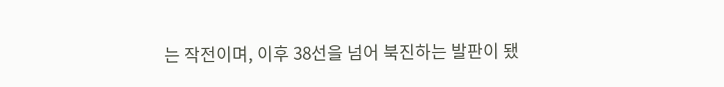는 작전이며, 이후 38선을 넘어 북진하는 발판이 됐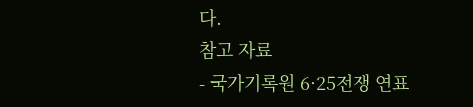다.
참고 자료
- 국가기록원 6·25전쟁 연표